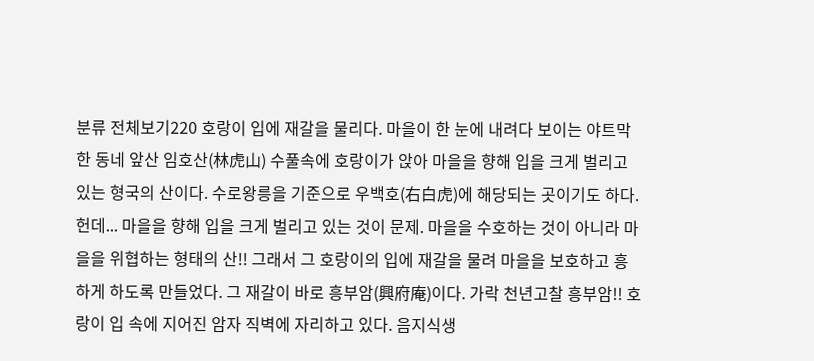분류 전체보기220 호랑이 입에 재갈을 물리다. 마을이 한 눈에 내려다 보이는 야트막한 동네 앞산 임호산(林虎山) 수풀속에 호랑이가 앉아 마을을 향해 입을 크게 벌리고 있는 형국의 산이다. 수로왕릉을 기준으로 우백호(右白虎)에 해당되는 곳이기도 하다. 헌데... 마을을 향해 입을 크게 벌리고 있는 것이 문제. 마을을 수호하는 것이 아니라 마을을 위협하는 형태의 산!! 그래서 그 호랑이의 입에 재갈을 물려 마을을 보호하고 흥하게 하도록 만들었다. 그 재갈이 바로 흥부암(興府庵)이다. 가락 천년고찰 흥부암!! 호랑이 입 속에 지어진 암자 직벽에 자리하고 있다. 음지식생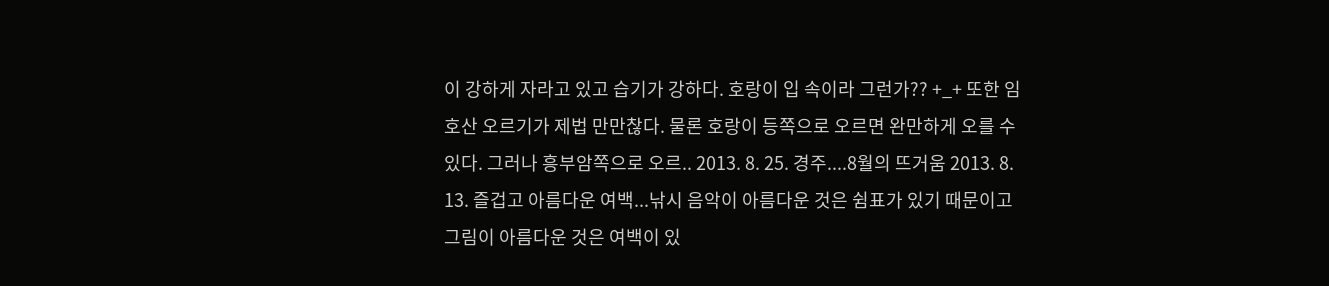이 강하게 자라고 있고 습기가 강하다. 호랑이 입 속이라 그런가?? +_+ 또한 임호산 오르기가 제법 만만찮다. 물론 호랑이 등쪽으로 오르면 완만하게 오를 수 있다. 그러나 흥부암쪽으로 오르.. 2013. 8. 25. 경주....8월의 뜨거움 2013. 8. 13. 즐겁고 아름다운 여백...낚시 음악이 아름다운 것은 쉼표가 있기 때문이고 그림이 아름다운 것은 여백이 있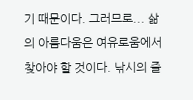기 때문이다. 그러므로... 삶의 아름다움은 여유로움에서 찾아야 할 것이다. 낚시의 즐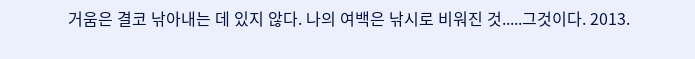거움은 결코 낚아내는 데 있지 않다. 나의 여백은 낚시로 비워진 것.....그것이다. 2013.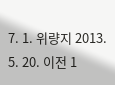7. 1. 위량지 2013. 5. 20. 이전 1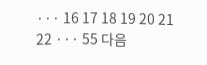··· 16 17 18 19 20 21 22 ··· 55 다음